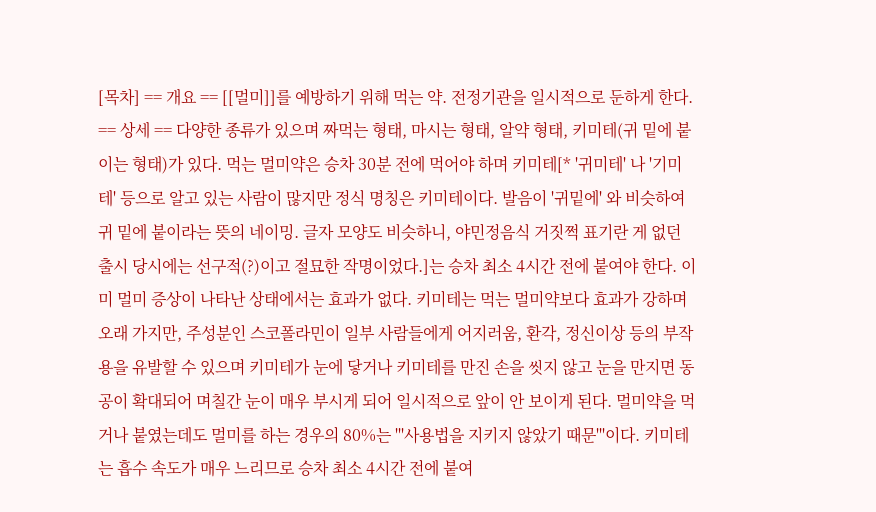[목차] == 개요 == [[멀미]]를 예방하기 위해 먹는 약. 전정기관을 일시적으로 둔하게 한다. == 상세 == 다양한 종류가 있으며 짜먹는 형태, 마시는 형태, 알약 형태, 키미테(귀 밑에 붙이는 형태)가 있다. 먹는 멀미약은 승차 30분 전에 먹어야 하며 키미테[* '귀미테' 나 '기미테' 등으로 알고 있는 사람이 많지만 정식 명칭은 키미테이다. 발음이 '귀밑에' 와 비슷하여 귀 밑에 붙이라는 뜻의 네이밍. 글자 모양도 비슷하니, 야민정음식 거짓쩍 표기란 게 없던 출시 당시에는 선구적(?)이고 절묘한 작명이었다.]는 승차 최소 4시간 전에 붙여야 한다. 이미 멀미 증상이 나타난 상태에서는 효과가 없다. 키미테는 먹는 멀미약보다 효과가 강하며 오래 가지만, 주성분인 스코폴라민이 일부 사람들에게 어지러움, 환각, 정신이상 등의 부작용을 유발할 수 있으며 키미테가 눈에 닿거나 키미테를 만진 손을 씻지 않고 눈을 만지면 동공이 확대되어 며칠간 눈이 매우 부시게 되어 일시적으로 앞이 안 보이게 된다. 멀미약을 먹거나 붙였는데도 멀미를 하는 경우의 80%는 '''사용법을 지키지 않았기 때문'''이다. 키미테는 흡수 속도가 매우 느리므로 승차 최소 4시간 전에 붙여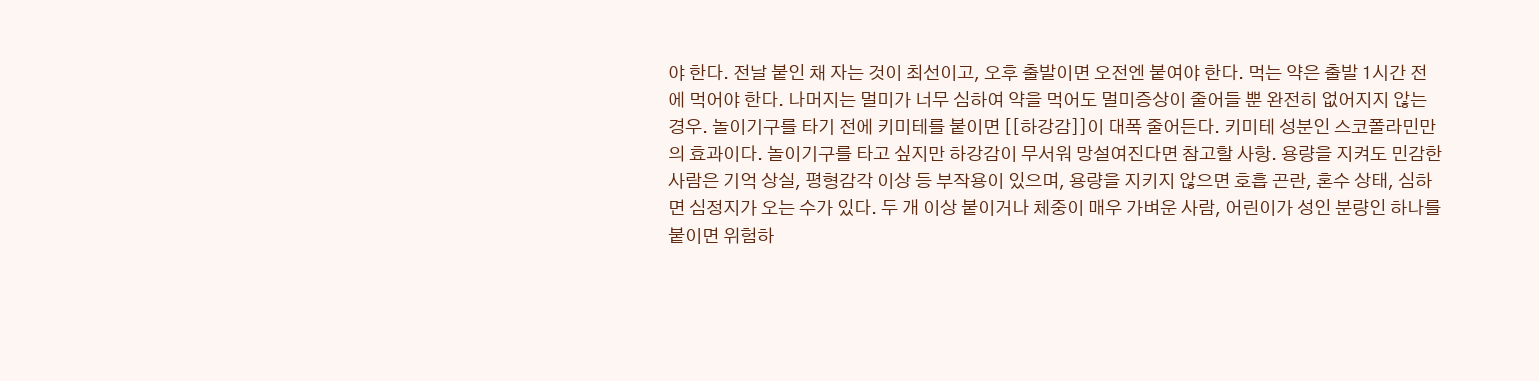야 한다. 전날 붙인 채 자는 것이 최선이고, 오후 출발이면 오전엔 붙여야 한다. 먹는 약은 출발 1시간 전에 먹어야 한다. 나머지는 멀미가 너무 심하여 약을 먹어도 멀미증상이 줄어들 뿐 완전히 없어지지 않는 경우. 놀이기구를 타기 전에 키미테를 붙이면 [[하강감]]이 대폭 줄어든다. 키미테 성분인 스코폴라민만의 효과이다. 놀이기구를 타고 싶지만 하강감이 무서워 망설여진다면 참고할 사항. 용량을 지켜도 민감한 사람은 기억 상실, 평형감각 이상 등 부작용이 있으며, 용량을 지키지 않으면 호흡 곤란, 혼수 상태, 심하면 심정지가 오는 수가 있다. 두 개 이상 붙이거나 체중이 매우 가벼운 사람, 어린이가 성인 분량인 하나를 붙이면 위험하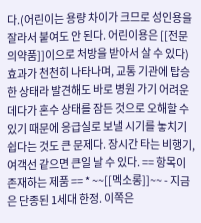다.(어린이는 용량 차이가 크므로 성인용을 잘라서 붙여도 안 된다. 어린이용은 [[전문의약품]]이으로 처방을 받아서 살 수 있다) 효과가 천천히 나타나며, 교통 기관에 탑승한 상태라 발견해도 바로 병원 가기 어려운 데다가 혼수 상태를 잠든 것으로 오해할 수 있기 때문에 응급실로 보낼 시기를 놓치기 쉽다는 것도 큰 문제다. 장시간 타는 비행기, 여객선 같으면 큰일 날 수 있다. == 항목이 존재하는 제품 == * ~~[[멕소롱]]~~ - 지금은 단종된 1세대 한정. 이쪽은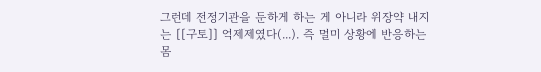그런데 전정기관을 둔하게 하는 게 아니라 위장약 내지는 [[구토]] 억제제였다(...). 즉 멀미 상황에 반응하는 몸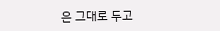은 그대로 두고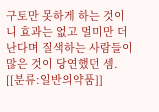구토만 못하게 하는 것이니 효과는 없고 멀미만 더 난다며 질색하는 사람들이 많은 것이 당연했던 셈. [[분류:일반의약품]]